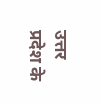उत्तर प्रदेश के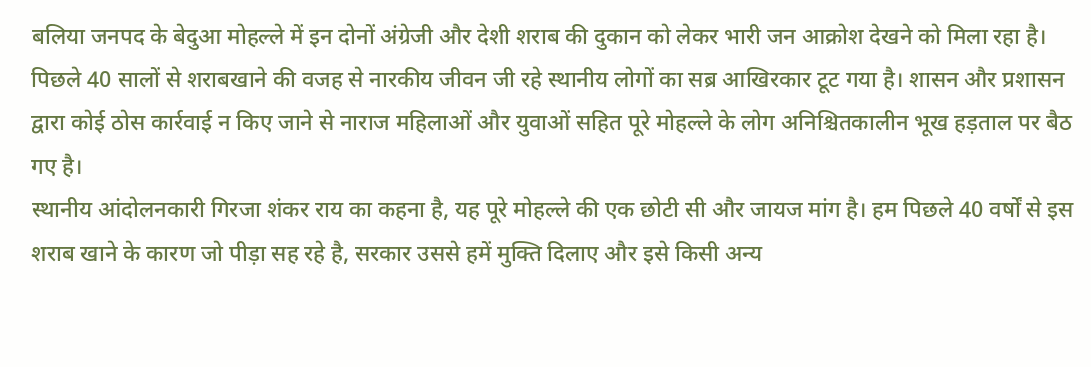बलिया जनपद के बेदुआ मोहल्ले में इन दोनों अंग्रेजी और देशी शराब की दुकान को लेकर भारी जन आक्रोश देखने को मिला रहा है। पिछले 40 सालों से शराबखाने की वजह से नारकीय जीवन जी रहे स्थानीय लोगों का सब्र आखिरकार टूट गया है। शासन और प्रशासन द्वारा कोई ठोस कार्रवाई न किए जाने से नाराज महिलाओं और युवाओं सहित पूरे मोहल्ले के लोग अनिश्चितकालीन भूख हड़ताल पर बैठ गए है।
स्थानीय आंदोलनकारी गिरजा शंकर राय का कहना है, यह पूरे मोहल्ले की एक छोटी सी और जायज मांग है। हम पिछले 40 वर्षों से इस शराब खाने के कारण जो पीड़ा सह रहे है, सरकार उससे हमें मुक्ति दिलाए और इसे किसी अन्य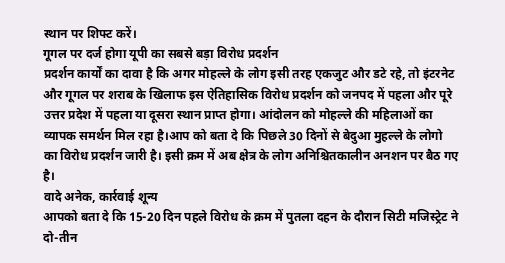स्थान पर शिफ्ट करें।
गूगल पर दर्ज होगा यूपी का सबसे बड़ा विरोध प्रदर्शन
प्रदर्शन कार्यों का दावा है कि अगर मोहल्ले के लोग इसी तरह एकजुट और डटे रहे, तो इंटरनेट और गूगल पर शराब के खिलाफ इस ऐतिहासिक विरोध प्रदर्शन को जनपद में पहला और पूरे उत्तर प्रदेश में पहला या दूसरा स्थान प्राप्त होगा। आंदोलन को मोहल्ले की महिलाओं का व्यापक समर्थन मिल रहा है।आप को बता दे कि पिछले 30 दिनों से बेदुआ मुहल्ले के लोगो का विरोध प्रदर्शन जारी है। इसी क्रम में अब क्षेत्र के लोग अनिश्चितकालीन अनशन पर बैठ गए है।
वादे अनेक, कार्रवाई शून्य
आपको बता दे कि 15-20 दिन पहले विरोध के क्रम में पुतला दहन के दौरान सिटी मजिस्ट्रेट ने दो-तीन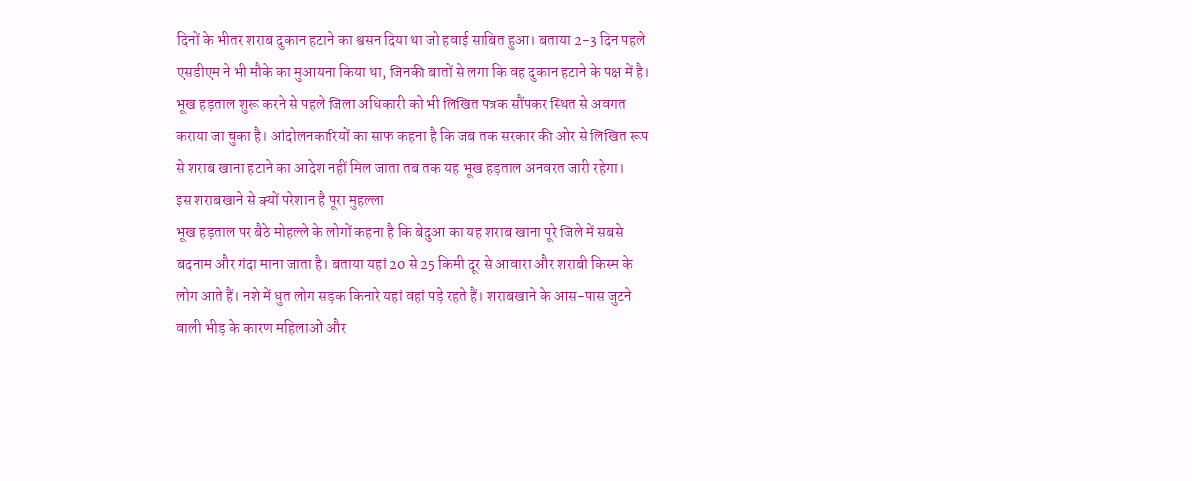दिनों के भीतर शराब दुकान हटाने का श्वसन दिया था जो हवाई साबित हुआ। बताया 2-3 दिन पहले एसडीएम ने भी मौके का मुआयना किया था, जिनकी बातों से लगा कि वह दुकान हटाने के पक्ष में है। भूख हड़ताल शुरू करने से पहले जिला अधिकारी को भी लिखित पत्रक सौंपकर स्थित से अवगत कराया जा चुका है। आंदोलनकारियों का साफ कहना है कि जब तक सरकार की ओर से लिखित रूप से शराब खाना हटाने का आदेश नहीं मिल जाता तब तक यह भूख हड़ताल अनवरत जारी रहेगा।
इस शराबखाने से क्यों परेशान है पूरा मुहल्ला
भूख हड़ताल पर बैठे मोहल्ले के लोगों कहना है कि बेदुआ का यह शराब खाना पूरे जिले में सबसे बदनाम और गंदा माना जाता है। बताया यहां 20 से 25 किमी दूर से आवारा और शराबी किस्म के लोग आते हैं। नशे में धुत लोग सड़क किनारे यहां वहां पड़े रहते हैं। शराबखाने के आस-पास जुटने वाली भीड़ के कारण महिलाओं और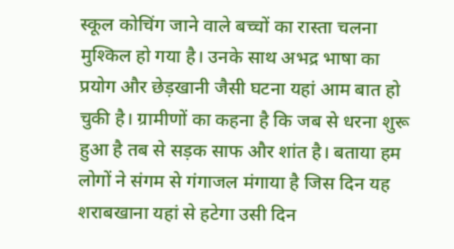स्कूल कोचिंग जाने वाले बच्चों का रास्ता चलना मुश्किल हो गया है। उनके साथ अभद्र भाषा का प्रयोग और छेड़खानी जैसी घटना यहां आम बात हो चुकी है। ग्रामीणों का कहना है कि जब से धरना शुरू हुआ है तब से सड़क साफ और शांत है। बताया हम लोगों ने संगम से गंगाजल मंगाया है जिस दिन यह शराबखाना यहां से हटेगा उसी दिन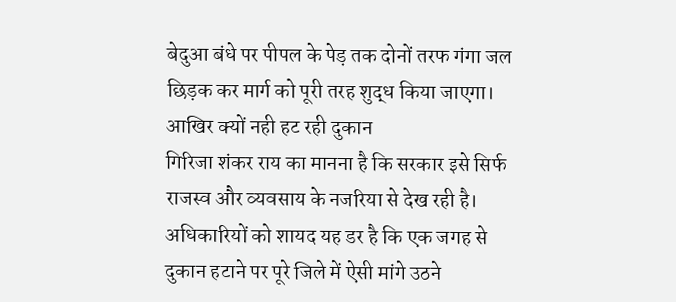बेदुआ बंधे पर पीपल के पेड़ तक दोनों तरफ गंगा जल छिड़क कर मार्ग को पूरी तरह शुद्ध किया जाएगा।
आखिर क्यों नही हट रही दुकान
गिरिजा शंकर राय का मानना है कि सरकार इसे सिर्फ राजस्व और व्यवसाय के नजरिया से देख रही है। अधिकारियों को शायद यह डर है कि एक जगह से दुकान हटाने पर पूरे जिले में ऐसी मांगे उठने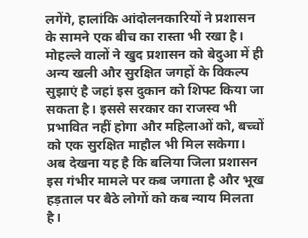लगेंगे, हालांकि आंदोलनकारियों ने प्रशासन के सामने एक बीच का रास्ता भी रखा है। मोहल्ले वालों ने खुद प्रशासन को बेदुआ में ही अन्य खली और सुरक्षित जगहों के विकल्प सुझाएं है जहां इस दुकान को शिफ्ट किया जा सकता है। इससे सरकार का राजस्व भी प्रभावित नहीं होगा और महिलाओं को, बच्चों को एक सुरक्षित माहौल भी मिल सकेगा।
अब देखना यह है कि बलिया जिला प्रशासन इस गंभीर मामले पर कब जगाता है और भूख हड़ताल पर बैठे लोगों को कब न्याय मिलता है।